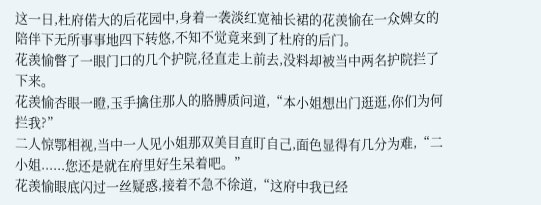这一日,杜府偌大的后花园中,身着一袭淡红宽袖长裙的花羡愉在一众婢女的陪伴下无所事事地四下转悠,不知不觉竟来到了杜府的后门。
花羡愉瞥了一眼门口的几个护院,径直走上前去,没料却被当中两名护院拦了下来。
花羡愉杏眼一瞪,玉手擒住那人的胳膊质问道,“本小姐想出门逛逛,你们为何拦我?”
二人惊鄂相视,当中一人见小姐那双美目直盯自己,面色显得有几分为难,“二小姐......您还是就在府里好生呆着吧。”
花羡愉眼底闪过一丝疑惑,接着不急不徐道,“这府中我已经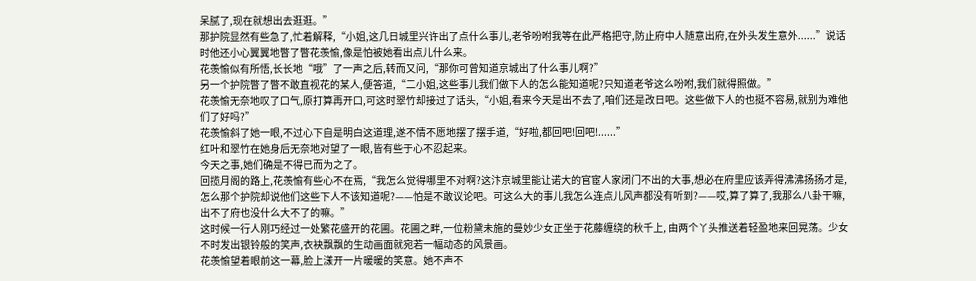呆腻了,现在就想出去逛逛。”
那护院显然有些急了,忙着解释,“小姐,这几日城里兴许出了点什么事儿,老爷吩咐我等在此严格把守,防止府中人随意出府,在外头发生意外......”说话时他还小心翼翼地瞥了瞥花羡愉,像是怕被她看出点儿什么来。
花羡愉似有所悟,长长地“哦”了一声之后,转而又问,“那你可曾知道京城出了什么事儿啊?”
另一个护院瞥了瞥不敢直视花的某人,便答道,“二小姐,这些事儿我们做下人的怎么能知道呢?只知道老爷这么吩咐,我们就得照做。”
花羡愉无奈地叹了口气,原打算再开口,可这时翠竹却接过了话头,“小姐,看来今天是出不去了,咱们还是改日吧。这些做下人的也挺不容易,就别为难他们了好吗?”
花羡愉斜了她一眼,不过心下自是明白这道理,遂不情不愿地摆了摆手道,“好啦,都回吧!回吧!......”
红叶和翠竹在她身后无奈地对望了一眼,皆有些于心不忍起来。
今天之事,她们确是不得已而为之了。
回揽月阁的路上,花羡愉有些心不在焉,“我怎么觉得哪里不对啊?这汴京城里能让诺大的官宦人家闭门不出的大事,想必在府里应该弄得沸沸扬扬才是,怎么那个护院却说他们这些下人不该知道呢?——怕是不敢议论吧。可这么大的事儿我怎么连点儿风声都没有听到?——哎,算了算了,我那么八卦干嘛,出不了府也没什么大不了的嘛。”
这时候一行人刚巧经过一处繁花盛开的花圃。花圃之畔,一位粉黛未施的曼妙少女正坐于花藤缠绕的秋千上, 由两个丫头推送着轻盈地来回晃荡。少女不时发出银铃般的笑声,衣袂飘飘的生动画面就宛若一幅动态的风景画。
花羡愉望着眼前这一幕,脸上漾开一片暖暖的笑意。她不声不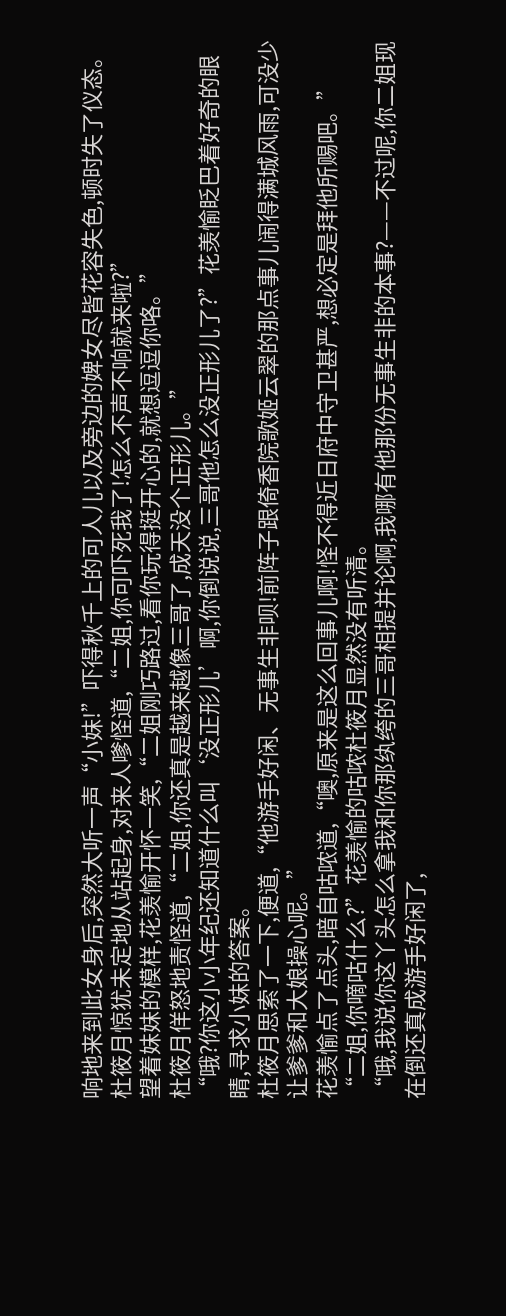响地来到此女身后,突然大听一声“小妹!”吓得秋千上的可人儿以及旁边的婢女尽皆花容失色,顿时失了仪态。
杜筱月惊犹未定地从站起身,对来人嗲怪道,“二姐,你可吓死我了!怎么不声不响就来啦?”
望着妹妹的模样,花羡愉开怀一笑,“二姐刚巧路过,看你玩得挺开心的,就想逗逗你咯。”
杜筱月佯怒地责怪道,“二姐,你还真是越来越像三哥了,成天没个正形儿。”
“哦?你这小小年纪还知道什么叫‘没正形儿’啊,你倒说说,三哥他怎么没正形儿了?”花羡愉眨巴着好奇的眼睛,寻求小妹的答案。
杜筱月思索了一下,便道,“他游手好闲、无事生非呗!前阵子跟倚香院歌姬云翠的那点事儿闹得满城风雨,可没少让爹爹和大娘操心呢。”
花羡愉点了点头,暗自咕哝道,“噢,原来是这么回事儿啊!怪不得近日府中守卫甚严,想必定是拜他所赐吧。”
“二姐,你嘀咕什么?”花羡愉的咕哝杜筱月显然没有听清。
“哦,我说你这丫头怎么拿我和你那纨绔的三哥相提并论啊,我哪有他那份无事生非的本事?——不过呢,你二姐现在倒还真成游手好闲了,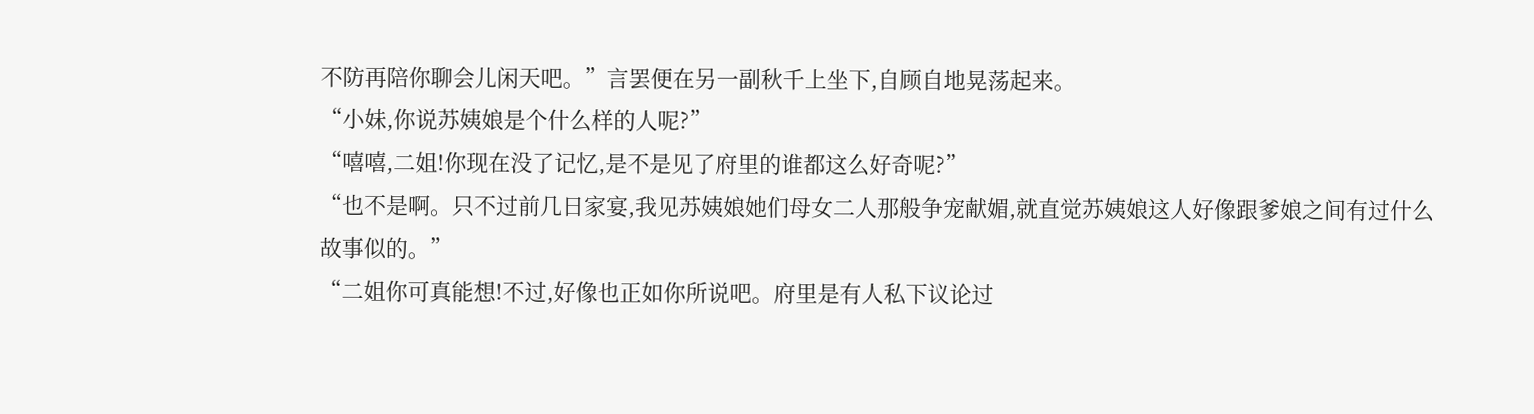不防再陪你聊会儿闲天吧。”言罢便在另一副秋千上坐下,自顾自地晃荡起来。
“小妹,你说苏姨娘是个什么样的人呢?”
“嘻嘻,二姐!你现在没了记忆,是不是见了府里的谁都这么好奇呢?”
“也不是啊。只不过前几日家宴,我见苏姨娘她们母女二人那般争宠献媚,就直觉苏姨娘这人好像跟爹娘之间有过什么故事似的。”
“二姐你可真能想!不过,好像也正如你所说吧。府里是有人私下议论过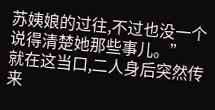苏姨娘的过往,不过也没一个说得清楚她那些事儿。”
就在这当口,二人身后突然传来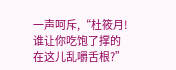一声呵斥,“杜筱月!谁让你吃饱了撑的在这儿乱嚼舌根?”